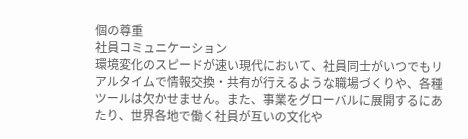個の尊重
社員コミュニケーション
環境変化のスピードが速い現代において、社員同士がいつでもリアルタイムで情報交換・共有が行えるような職場づくりや、各種ツールは欠かせません。また、事業をグローバルに展開するにあたり、世界各地で働く社員が互いの文化や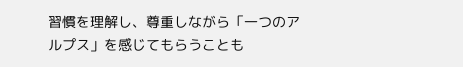習慣を理解し、尊重しながら「一つのアルプス」を感じてもらうことも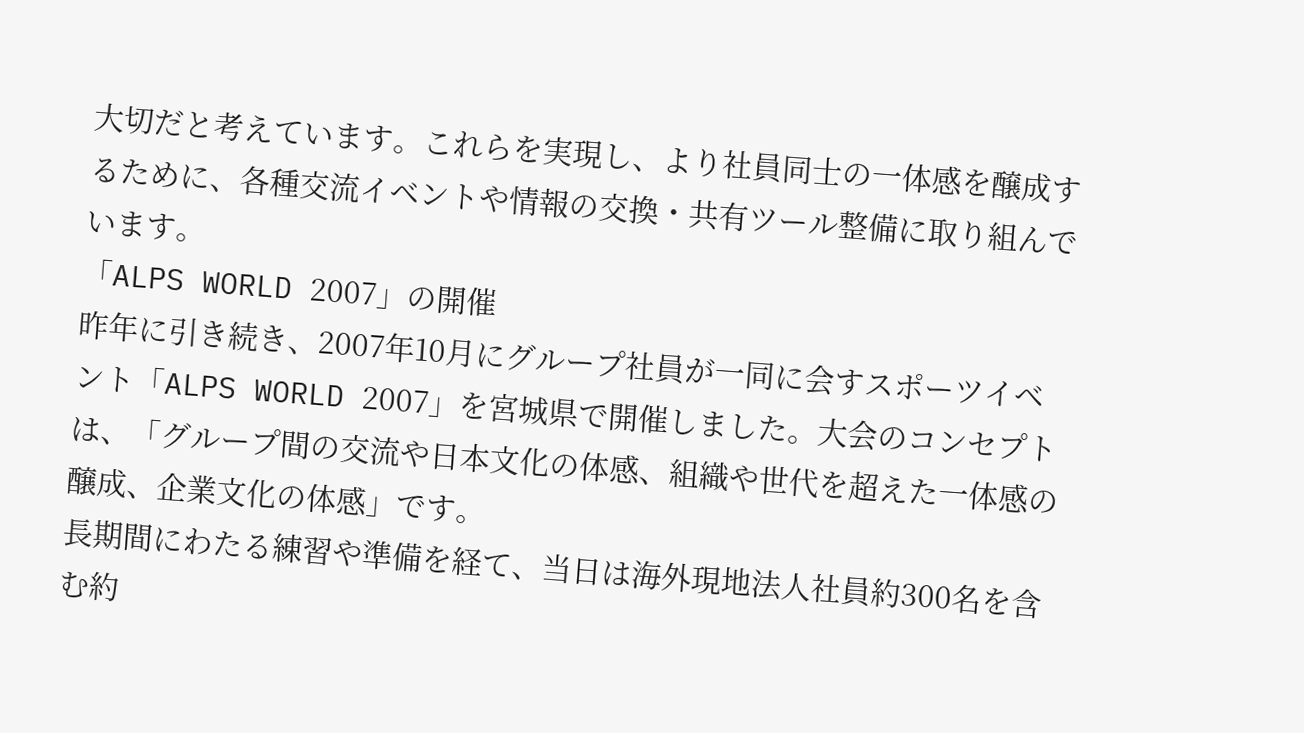大切だと考えています。これらを実現し、より社員同士の一体感を醸成するために、各種交流イベントや情報の交換・共有ツール整備に取り組んでいます。
「ALPS WORLD 2007」の開催
昨年に引き続き、2007年10月にグループ社員が一同に会すスポーツイベント「ALPS WORLD 2007」を宮城県で開催しました。大会のコンセプトは、「グループ間の交流や日本文化の体感、組織や世代を超えた一体感の醸成、企業文化の体感」です。
長期間にわたる練習や準備を経て、当日は海外現地法人社員約300名を含む約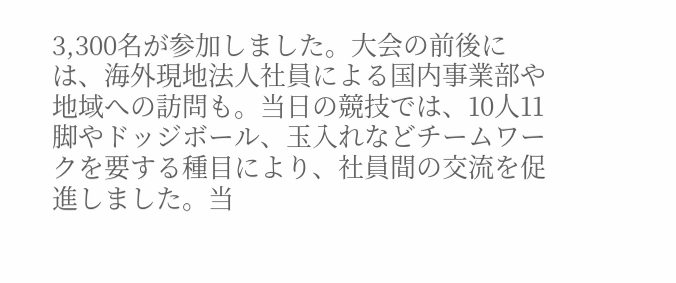3,300名が参加しました。大会の前後には、海外現地法人社員による国内事業部や地域への訪問も。当日の競技では、10人11脚やドッジボール、玉入れなどチームワークを要する種目により、社員間の交流を促進しました。当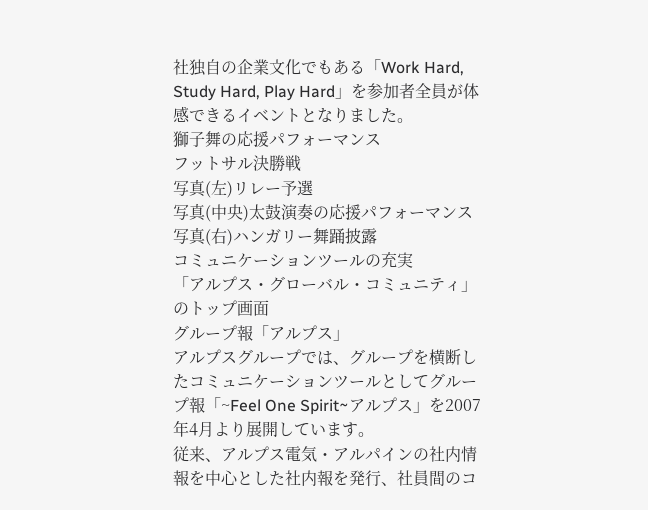社独自の企業文化でもある「Work Hard, Study Hard, Play Hard」を参加者全員が体感できるイベントとなりました。
獅子舞の応援パフォーマンス
フットサル決勝戦
写真(左)リレー予選
写真(中央)太鼓演奏の応援パフォーマンス
写真(右)ハンガリー舞踊披露
コミュニケーションツールの充実
「アルプス・グローバル・コミュニティ」のトップ画面
グループ報「アルプス」
アルプスグループでは、グループを横断したコミュニケーションツールとしてグループ報「~Feel One Spirit~アルプス」を2007年4月より展開しています。
従来、アルプス電気・アルパインの社内情報を中心とした社内報を発行、社員間のコ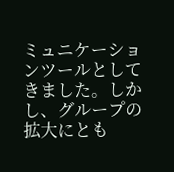ミュニケーションツールとしてきました。しかし、グループの拡大にとも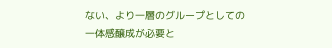ない、より一層のグループとしての一体感醸成が必要と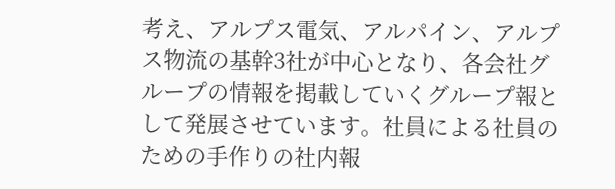考え、アルプス電気、アルパイン、アルプス物流の基幹3社が中心となり、各会社グループの情報を掲載していくグループ報として発展させています。社員による社員のための手作りの社内報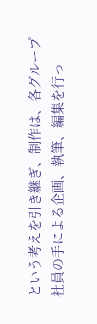という考えを引き継ぎ、制作は、各グループ社員の手による企画、執筆、編集を行っ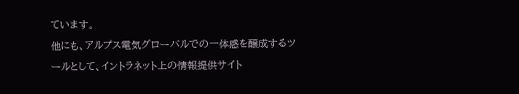ています。
他にも、アルプス電気グローバルでの一体感を醸成するツールとして、イントラネット上の情報提供サイト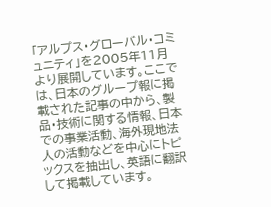「アルプス・グローバル・コミュニティ」を2005年11月より展開しています。ここでは、日本のグループ報に掲載された記事の中から、製品・技術に関する情報、日本での事業活動、海外現地法人の活動などを中心にトピックスを抽出し、英語に翻訳して掲載しています。